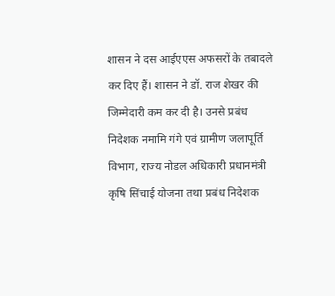शासन ने दस आईएएस अफसरों के तबादले कर दिए हैं। शासन ने डॉ. राज शेखर की जिम्मेदारी कम कर दी है। उनसे प्रबंध निदेशक नमामि गंगे एवं ग्रामीण जलापूर्ति विभाग, राज्य नोडल अधिकारी प्रधानमंत्री कृषि सिंचाई योजना तथा प्रबंध निदेशक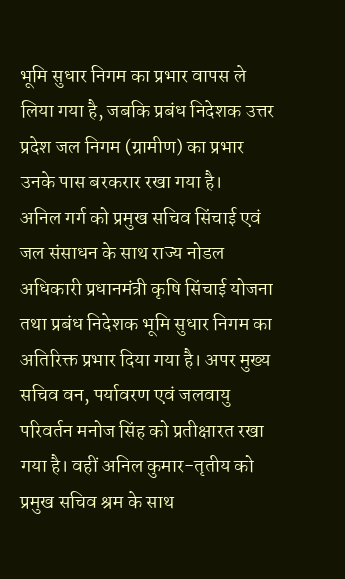भूमि सुधार निगम का प्रभार वापस ले लिया गया है, जबकि प्रबंध निदेशक उत्तर प्रदेश जल निगम (ग्रामीण) का प्रभार उनके पास बरकरार रखा गया है।
अनिल गर्ग को प्रमुख सचिव सिंचाई एवं जल संसाधन के साथ राज्य नोडल अधिकारी प्रधानमंत्री कृषि सिंचाई योजना तथा प्रबंध निदेशक भूमि सुधार निगम का अतिरिक्त प्रभार दिया गया है। अपर मुख्य सचिव वन, पर्यावरण एवं जलवायु परिवर्तन मनोज सिंह को प्रतीक्षारत रखा गया है। वहीं अनिल कुमार-तृतीय को प्रमुख सचिव श्रम के साथ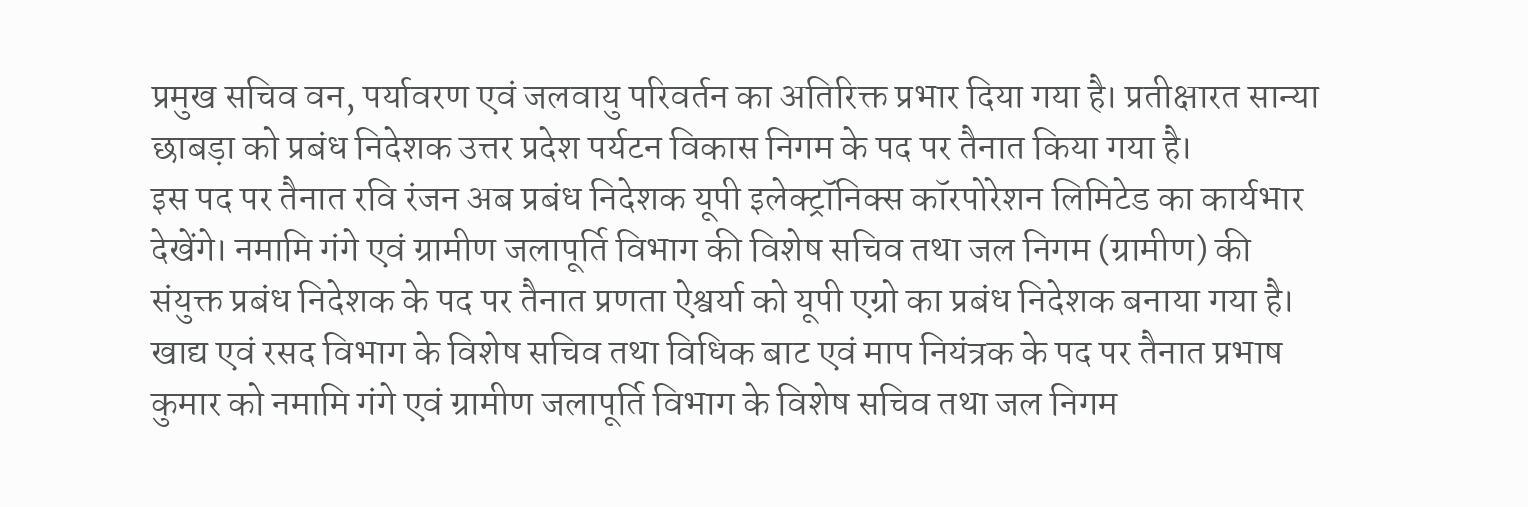प्रमुख सचिव वन, पर्यावरण एवं जलवायु परिवर्तन का अतिरिक्त प्रभार दिया गया है। प्रतीक्षारत सान्या छाबड़ा को प्रबंध निदेशक उत्तर प्रदेश पर्यटन विकास निगम के पद पर तैनात किया गया है।
इस पद पर तैनात रवि रंजन अब प्रबंध निदेशक यूपी इलेक्ट्रॉनिक्स कॉरपोरेशन लिमिटेड का कार्यभार देखेंगे। नमामि गंगे एवं ग्रामीण जलापूर्ति विभाग की विशेष सचिव तथा जल निगम (ग्रामीण) की संयुक्त प्रबंध निदेशक के पद पर तैनात प्रणता ऐश्वर्या को यूपी एग्रो का प्रबंध निदेशक बनाया गया है। खाद्य एवं रसद विभाग के विशेष सचिव तथा विधिक बाट एवं माप नियंत्रक के पद पर तैनात प्रभाष कुमार को नमामि गंगे एवं ग्रामीण जलापूर्ति विभाग के विशेष सचिव तथा जल निगम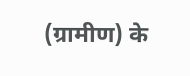(ग्रामीण) के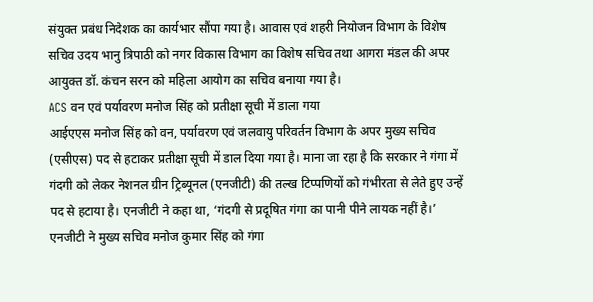संयुक्त प्रबंध निदेशक का कार्यभार सौंपा गया है। आवास एवं शहरी नियोजन विभाग के विशेष सचिव उदय भानु त्रिपाठी को नगर विकास विभाग का विशेष सचिव तथा आगरा मंडल की अपर आयुक्त डॉ. कंचन सरन को महिला आयोग का सचिव बनाया गया है।
ACS वन एवं पर्यावरण मनोज सिंह को प्रतीक्षा सूची में डाला गया
आईएएस मनोज सिंह को वन, पर्यावरण एवं जलवायु परिवर्तन विभाग के अपर मुख्य सचिव (एसीएस) पद से हटाकर प्रतीक्षा सूची में डाल दिया गया है। माना जा रहा है कि सरकार ने गंगा में गंदगी को लेकर नेशनल ग्रीन ट्रिब्यूनल (एनजीटी) की तल्ख टिप्पणियों को गंभीरता से लेते हुए उन्हें पद से हटाया है। एनजीटी ने कहा था, ‘गंदगी से प्रदूषित गंगा का पानी पीने लायक नहीं है।’
एनजीटी ने मुख्य सचिव मनोज कुमार सिंह को गंगा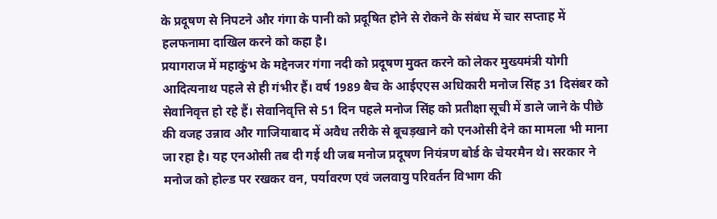के प्रदूषण से निपटने और गंगा के पानी को प्रदूषित होने से रोकने के संबंध में चार सप्ताह में हलफनामा दाखिल करने को कहा है।
प्रयागराज में महाकुंभ के मद्देनजर गंगा नदी को प्रदूषण मुक्त करने को लेकर मुख्यमंत्री योगी आदित्यनाथ पहले से ही गंभीर हैं। वर्ष 1989 बैच के आईएएस अधिकारी मनोज सिंह 31 दिसंबर को सेवानिवृत्त हो रहे हैं। सेवानिवृत्ति से 51 दिन पहले मनोज सिंह को प्रतीक्षा सूची में डाले जाने के पीछे की वजह उन्नाव और गाजियाबाद में अवैध तरीके से बूचड़खाने को एनओसी देने का मामला भी माना जा रहा है। यह एनओसी तब दी गई थी जब मनोज प्रदूषण नियंत्रण बोर्ड के चेयरमैन थे। सरकार ने मनोज को होल्ड पर रखकर वन, पर्यावरण एवं जलवायु परिवर्तन विभाग की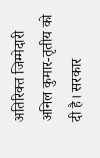अतिरिक्त जिम्मेदारी अनिल कुमार-तृतीय को दी है। सरकार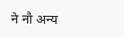ने नौ अन्य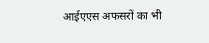आईएएस अफसरों का भी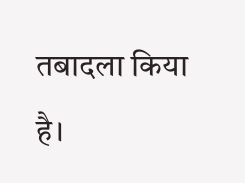तबादला किया है।